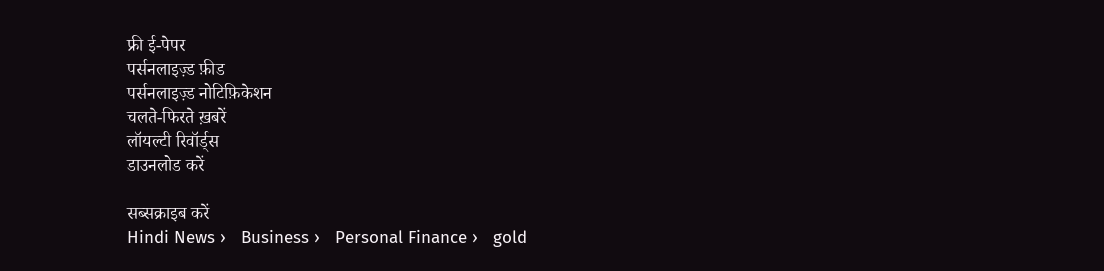फ्री ई-पेपर
पर्सनलाइज़्ड फ़ीड
पर्सनलाइज़्ड नोटिफ़िकेशन
चलते-फिरते ख़बरें
लॉयल्टी रिवॉर्ड्स
डाउनलोड करें

सब्सक्राइब करें
Hindi News ›   Business ›   Personal Finance ›   gold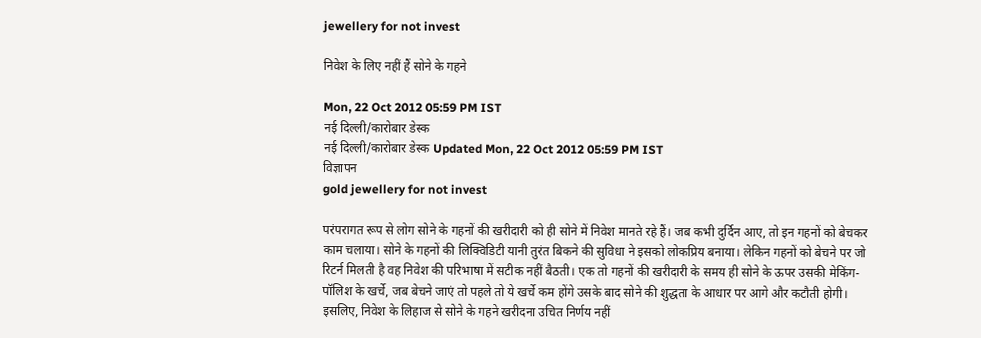jewellery for not invest

निवेश के लिए नहीं हैं सोने के गहने

Mon, 22 Oct 2012 05:59 PM IST
नई दिल्ली/कारोबार डेस्क
नई दिल्ली/कारोबार डेस्क Updated Mon, 22 Oct 2012 05:59 PM IST
विज्ञापन
gold jewellery for not invest

परंपरागत रूप से लोग सोने के गहनों की खरीदारी को ही सोने में निवेश मानते रहे हैं। जब कभी दुर्दिन आए, तो इन गहनों को बेचकर काम चलाया। सोने के गहनों की लिक्विडिटी यानी तुरंत बिकने की सुविधा ने इसको लोकप्रिय बनाया। लेकिन गहनों को बेचने पर जो रिटर्न मिलती है वह निवेश की परिभाषा में सटीक नहीं बैठती। एक तो गहनों की खरीदारी के समय ही सोने के ऊपर उसकी मेकिंग-पॉलिश के खर्चे, जब बेचने जाएं तो पहले तो ये खर्चे कम होंगे उसके बाद सोने की शुद्धता के आधार पर आगे और कटौती होगी। इसलिए, निवेश के लिहाज से सोने के गहने खरीदना उचित निर्णय नहीं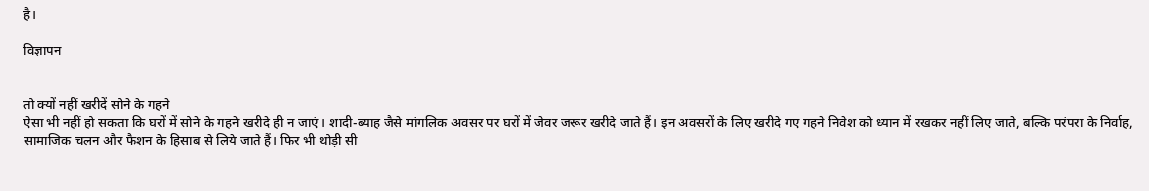है।

विज्ञापन


तो क्यों नहीं खरीदें सोने के गहने
ऐसा भी नहीं हो सकता कि घरों में सोने के गहने खरीदे ही न जाएं। शादी-ब्याह जैसे मांगलिक अवसर पर घरों में जेवर जरूर खरीदे जाते हैं। इन अवसरों के लिए खरीदे गए गहने निवेश को ध्यान में रखकर नहीं लिए जाते, बल्कि परंपरा के निर्वाह, सामाजिक चलन और फैशन के हिसाब से लिये जाते हैं। फिर भी थोड़ी सी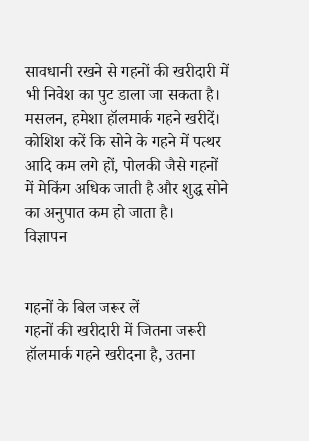सावधानी रखने से गहनों की खरीदारी में भी निवेश का पुट डाला जा सकता है। मसलन, हमेशा हॉलमार्क गहने खरीदें। कोशिश करें कि सोने के गहने में पत्थर आदि कम लगे हों, पोलकी जैसे गहनों में मेकिंग अधिक जाती है और शुद्ध सोने का अनुपात कम हो जाता है।
विज्ञापन


गहनों के बिल जरूर लें
गहनों की खरीदारी में जितना जरूरी हॉलमार्क गहने खरीदना है, उतना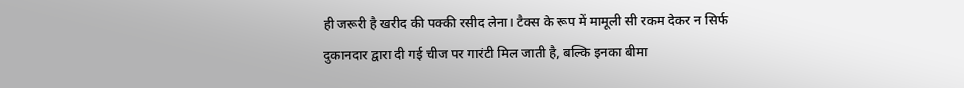ही जरूरी है खरीद की पक्की रसीद लेना। टैक्स के रूप में मामूली सी रकम देकर न सिर्फ दुकानदार द्वारा दी गई चीज पर गारंटी मिल जाती है, बल्कि इनका बीमा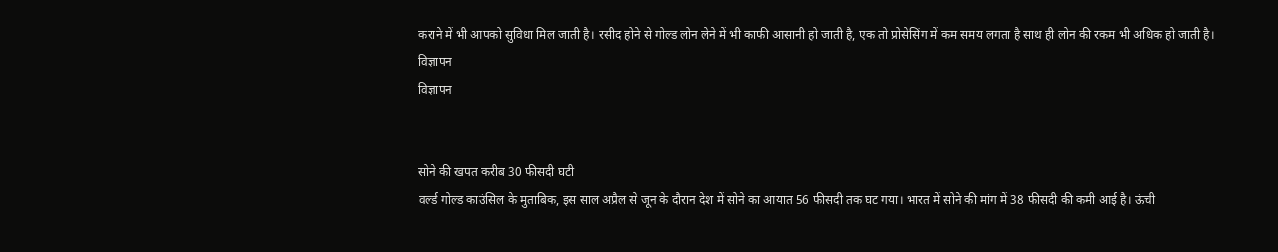कराने में भी आपको सुविधा मिल जाती है। रसीद होने से गोल्ड लोन लेने में भी काफी आसानी हो जाती है, एक तो प्रोसेसिंग में कम समय लगता है साथ ही लोन की रकम भी अधिक हो जाती है।
विज्ञापन
विज्ञापन


सोने की खपत करीब 30 फीसदी घटी
वर्ल्ड गोल्ड काउंसिल के मुताबिक, इस साल अप्रैल से जून के दौरान देश में सोने का आयात 56 फीसदी तक घट गया। भारत में सोने की मांग में 38 फीसदी की कमी आई है। ऊंची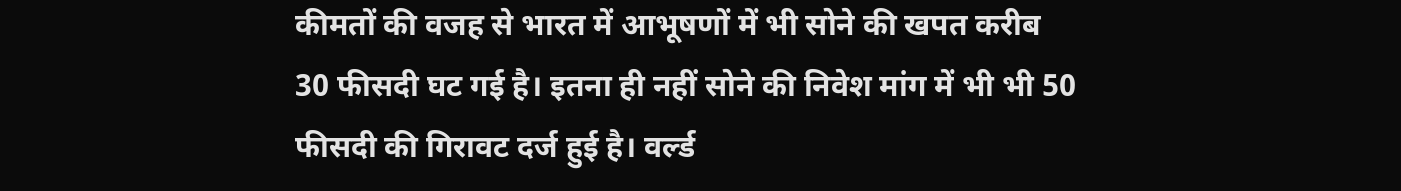कीमतों की वजह से भारत में आभूषणों में भी सोने की खपत करीब 30 फीसदी घट गई है। इतना ही नहीं सोने की निवेश मांग में भी भी 50 फीसदी की गिरावट दर्ज हुई है। वर्ल्ड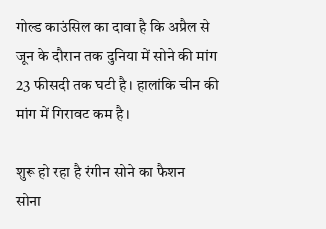गोल्ड काउंसिल का दावा है कि अप्रैल से जून के दौरान तक दुनिया में सोने की मांग 23 फीसदी तक घटी है। हालांकि चीन की मांग में गिरावट कम है।

शुरू हो रहा है रंगीन सोने का फैशन
सोना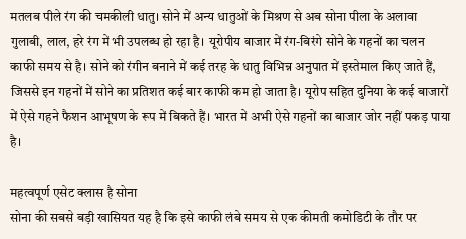मतलब पीले रंग की चमकीली धातु। सोने में अन्य धातुओं के मिश्रण से अब सोना पीला के अलावा गुलाबी, लाल, हरे रंग में भी उपलब्ध हो रहा है। यूरोपीय बाजार में रंग-बिरंगे सोने के गहनों का चलन काफी समय से है। सोने को रंगीन बनाने में कई तरह के धातु विभिन्न अनुपात में इस्तेमाल किए जाते हैं, जिससे इन गहनों में सोने का प्रतिशत कई बार काफी कम हो जाता है। यूरोप सहित दुनिया के कई बाजारों में ऐसे गहने फैशन आभूषण के रूप में बिकते हैं। भारत में अभी ऐसे गहनों का बाजार जोर नहीं पकड़ पाया है।

महत्वपूर्ण एसेट क्लास है सोना
सोना की सबसे बड़ी खासियत यह है कि इसे काफी लंबे समय से एक कीमती कमोडिटी के तौर पर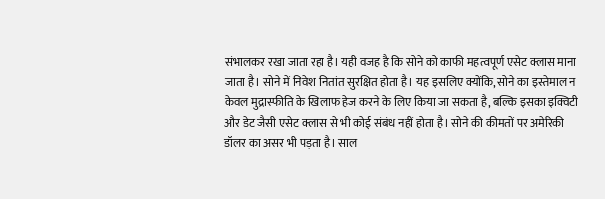संभालकर रखा जाता रहा है। यही वजह है कि सोने को काफी महत्वपूर्ण एसेट क्लास माना जाता है। सोने में निवेश नितांत सुरक्षित होता है। यह इसलिए क्योंकि, सोने का इस्तेमाल न केवल मुद्रास्फीति के खिलाफ हेज करने के लिए किया जा सकता है, बल्कि इसका इक्विटी और डेट जैसी एसेट क्लास से भी कोई संबंध नहीं होता है। सोने की कीमतों पर अमेरिकी डॉलर का असर भी पड़ता है। साल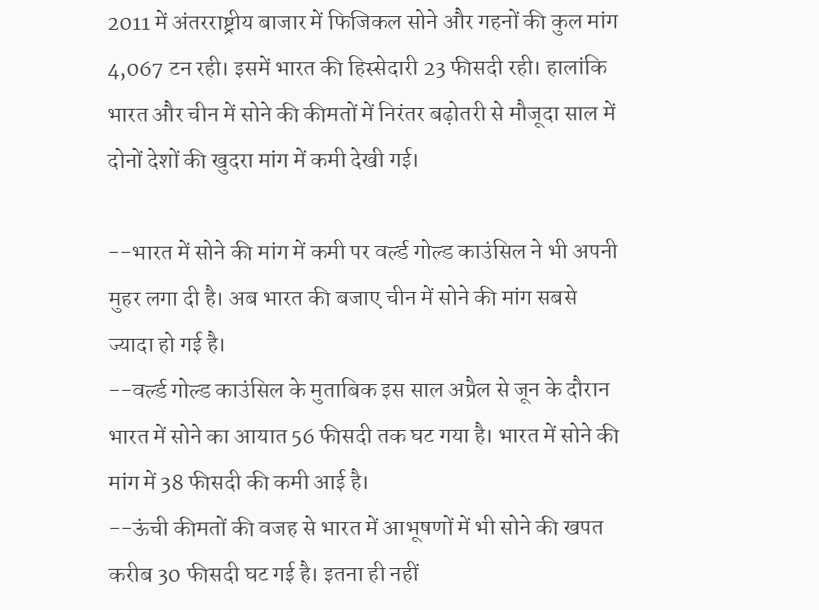2011 में अंतरराष्ट्रीय बाजार में फिजिकल सोने और गहनों की कुल मांग 4,067 टन रही। इसमें भारत की हिस्सेदारी 23 फीसदी रही। हालांकि भारत और चीन में सोने की कीमतों में निरंतर बढ़ोतरी से मौजूदा साल में दोनों देशों की खुदरा मांग में कमी देखी गई।

--भारत में सोने की मांग में कमी पर वर्ल्ड गोल्ड काउंसिल ने भी अपनी मुहर लगा दी है। अब भारत की बजाए चीन में सोने की मांग सबसे ज्यादा हो गई है।
--वर्ल्ड गोल्ड काउंसिल के मुताबिक इस साल अप्रैल से जून के दौरान भारत में सोने का आयात 56 फीसदी तक घट गया है। भारत में सोने की मांग में 38 फीसदी की कमी आई है।
--ऊंची कीमतों की वजह से भारत में आभूषणों में भी सोने की खपत करीब 30 फीसदी घट गई है। इतना ही नहीं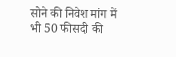सोने की निवेश मांग में भी 50 फीसदी की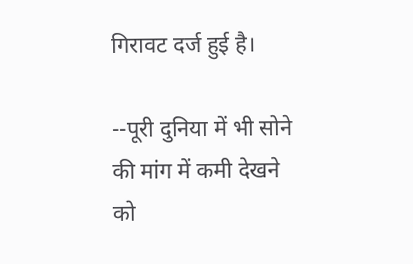गिरावट दर्ज हुई है।

--पूरी दुनिया में भी सोने की मांग में कमी देखने को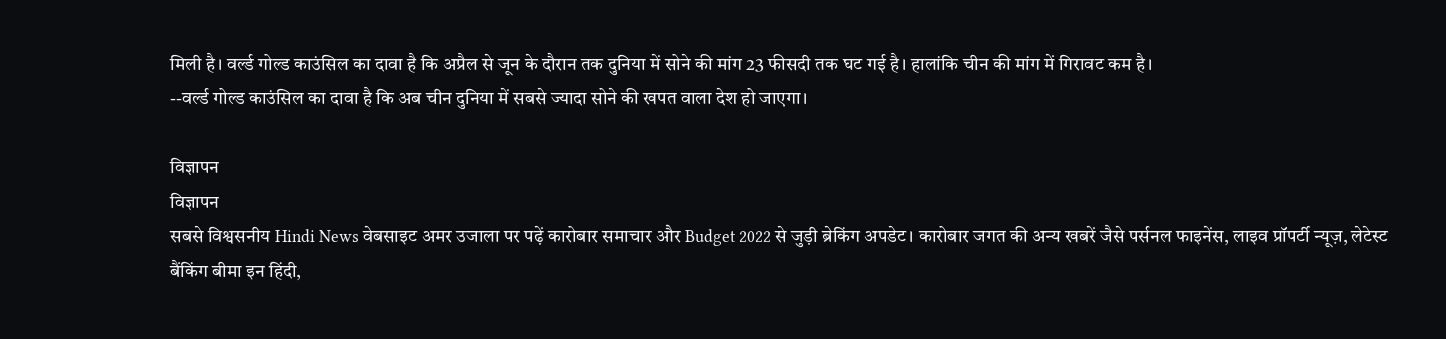मिली है। वर्ल्ड गोल्ड काउंसिल का दावा है कि अप्रैल से जून के दौरान तक दुनिया में सोने की मांग 23 फीसदी तक घट गई है। हालांकि चीन की मांग में गिरावट कम है।
--वर्ल्ड गोल्ड काउंसिल का दावा है कि अब चीन दुनिया में सबसे ज्यादा सोने की खपत वाला देश हो जाएगा।

विज्ञापन
विज्ञापन
सबसे विश्वसनीय Hindi News वेबसाइट अमर उजाला पर पढ़ें कारोबार समाचार और Budget 2022 से जुड़ी ब्रेकिंग अपडेट। कारोबार जगत की अन्य खबरें जैसे पर्सनल फाइनेंस, लाइव प्रॉपर्टी न्यूज़, लेटेस्ट बैंकिंग बीमा इन हिंदी,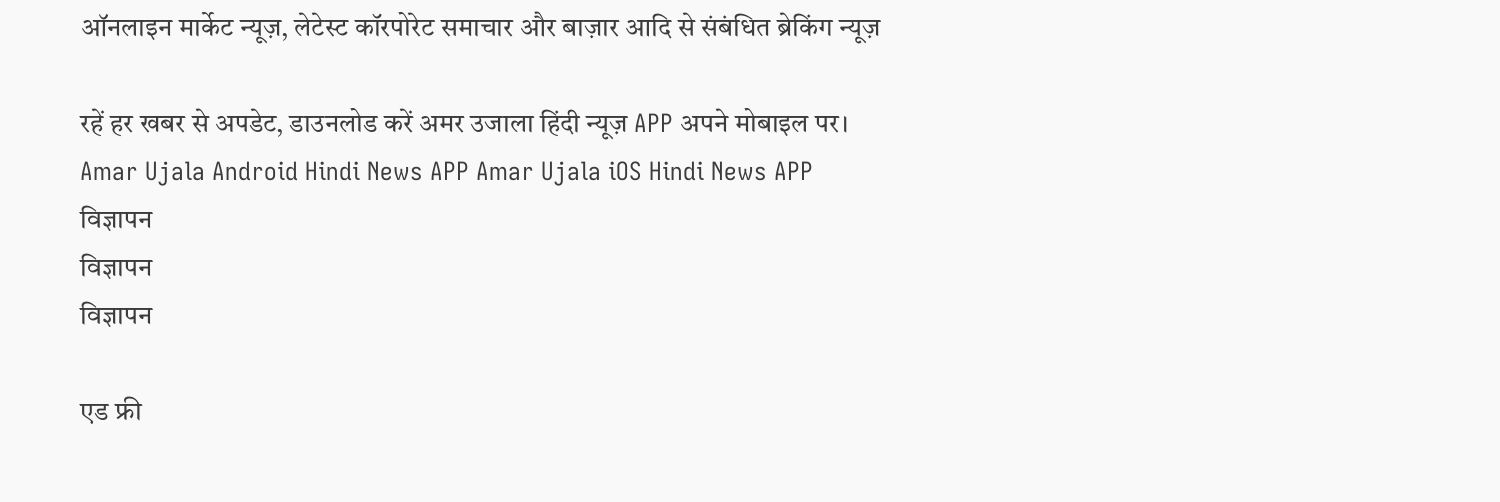ऑनलाइन मार्केट न्यूज़, लेटेस्ट कॉरपोरेट समाचार और बाज़ार आदि से संबंधित ब्रेकिंग न्यूज़

रहें हर खबर से अपडेट, डाउनलोड करें अमर उजाला हिंदी न्यूज़ APP अपने मोबाइल पर।
Amar Ujala Android Hindi News APP Amar Ujala iOS Hindi News APP
विज्ञापन
विज्ञापन
विज्ञापन

एड फ्री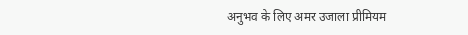अनुभव के लिए अमर उजाला प्रीमियम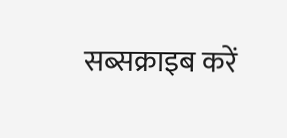सब्सक्राइब करें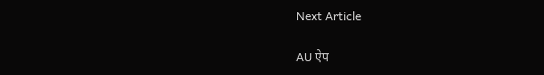Next Article

AU ऐप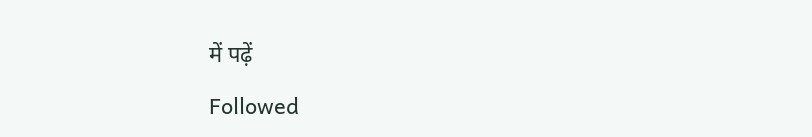में पढ़ें

Followed